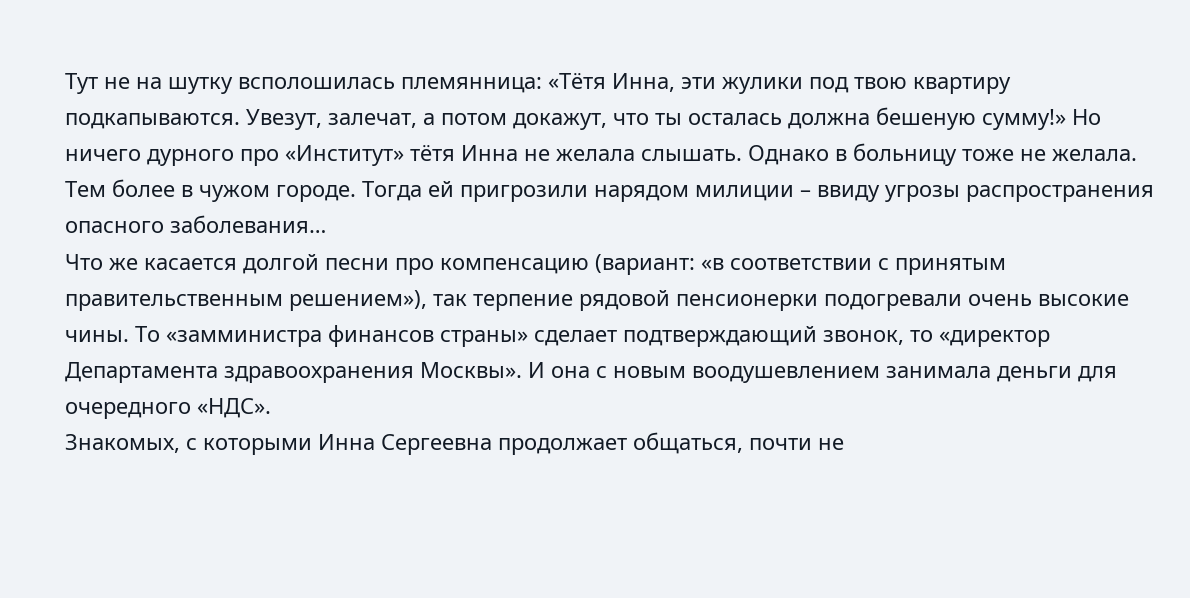Тут не на шутку всполошилась племянница: «Тётя Инна, эти жулики под твою квартиру подкапываются. Увезут, залечат, а потом докажут, что ты осталась должна бешеную сумму!» Но ничего дурного про «Институт» тётя Инна не желала слышать. Однако в больницу тоже не желала. Тем более в чужом городе. Тогда ей пригрозили нарядом милиции – ввиду угрозы распространения опасного заболевания…
Что же касается долгой песни про компенсацию (вариант: «в соответствии с принятым правительственным решением»), так терпение рядовой пенсионерки подогревали очень высокие чины. То «замминистра финансов страны» сделает подтверждающий звонок, то «директор Департамента здравоохранения Москвы». И она с новым воодушевлением занимала деньги для очередного «НДС».
Знакомых, с которыми Инна Сергеевна продолжает общаться, почти не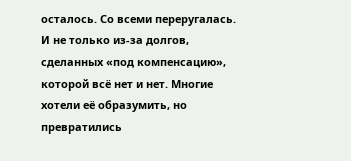осталось. Со всеми переругалась. И не только из-за долгов, сделанных «под компенсацию», которой всё нет и нет. Многие хотели её образумить, но превратились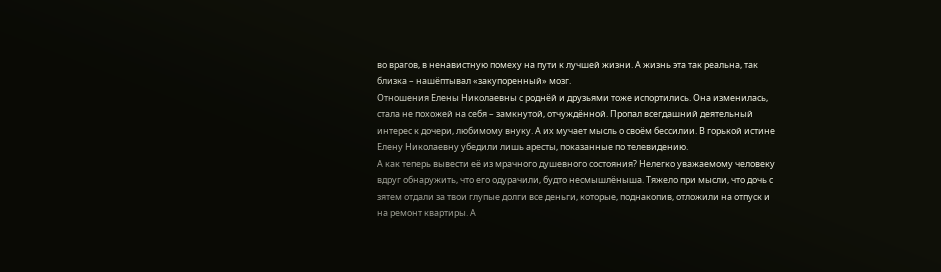во врагов, в ненавистную помеху на пути к лучшей жизни. А жизнь эта так реальна, так близка – нашёптывал «закупоренный» мозг.
Отношения Елены Николаевны с роднёй и друзьями тоже испортились. Она изменилась, стала не похожей на себя – замкнутой, отчуждённой. Пропал всегдашний деятельный интерес к дочери, любимому внуку. А их мучает мысль о своём бессилии. В горькой истине Елену Николаевну убедили лишь аресты, показанные по телевидению.
А как теперь вывести её из мрачного душевного состояния? Нелегко уважаемому человеку вдруг обнаружить, что его одурачили, будто несмышлёныша. Тяжело при мысли, что дочь с зятем отдали за твои глупые долги все деньги, которые, поднакопив, отложили на отпуск и на ремонт квартиры. А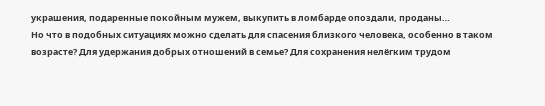украшения, подаренные покойным мужем, выкупить в ломбарде опоздали, проданы…
Но что в подобных ситуациях можно сделать для спасения близкого человека, особенно в таком возрасте? Для удержания добрых отношений в семье? Для сохранения нелёгким трудом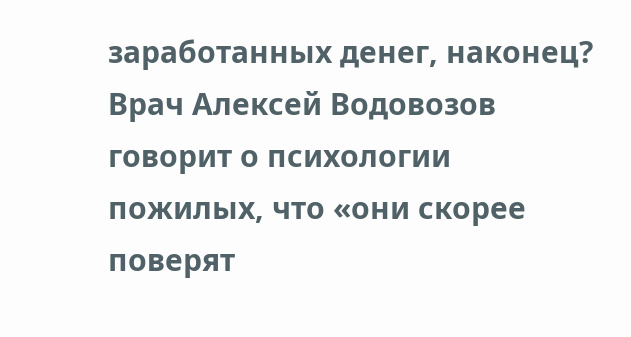заработанных денег, наконец? Врач Алексей Водовозов говорит о психологии пожилых, что «они скорее поверят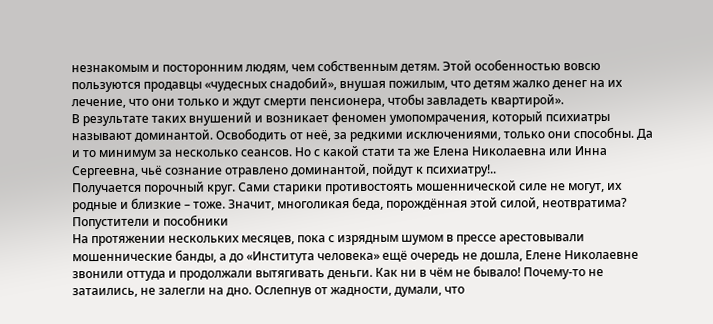незнакомым и посторонним людям, чем собственным детям. Этой особенностью вовсю пользуются продавцы «чудесных снадобий», внушая пожилым, что детям жалко денег на их лечение, что они только и ждут смерти пенсионера, чтобы завладеть квартирой».
В результате таких внушений и возникает феномен умопомрачения, который психиатры называют доминантой. Освободить от неё, за редкими исключениями, только они способны. Да и то минимум за несколько сеансов. Но с какой стати та же Елена Николаевна или Инна Сергеевна, чьё сознание отравлено доминантой, пойдут к психиатру!..
Получается порочный круг. Сами старики противостоять мошеннической силе не могут, их родные и близкие – тоже. Значит, многоликая беда, порождённая этой силой, неотвратима?
Попустители и пособники
На протяжении нескольких месяцев, пока с изрядным шумом в прессе арестовывали мошеннические банды, а до «Института человека» ещё очередь не дошла, Елене Николаевне звонили оттуда и продолжали вытягивать деньги. Как ни в чём не бывало! Почему-то не затаились, не залегли на дно. Ослепнув от жадности, думали, что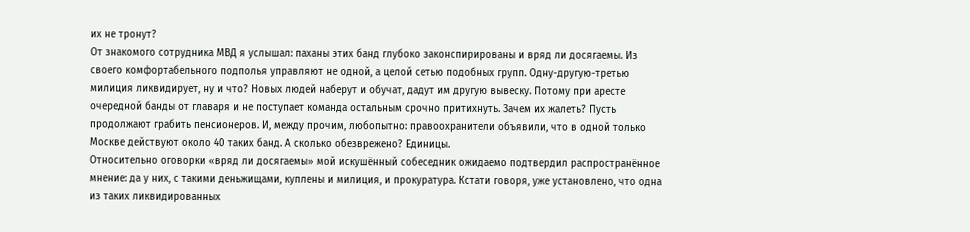их не тронут?
От знакомого сотрудника МВД я услышал: паханы этих банд глубоко законспирированы и вряд ли досягаемы. Из своего комфортабельного подполья управляют не одной, а целой сетью подобных групп. Одну-другую-третью милиция ликвидирует, ну и что? Новых людей наберут и обучат, дадут им другую вывеску. Потому при аресте очередной банды от главаря и не поступает команда остальным срочно притихнуть. Зачем их жалеть? Пусть продолжают грабить пенсионеров. И, между прочим, любопытно: правоохранители объявили, что в одной только Москве действуют около 40 таких банд. А сколько обезврежено? Единицы.
Относительно оговорки «вряд ли досягаемы» мой искушённый собеседник ожидаемо подтвердил распространённое мнение: да у них, с такими деньжищами, куплены и милиция, и прокуратура. Кстати говоря, уже установлено, что одна из таких ликвидированных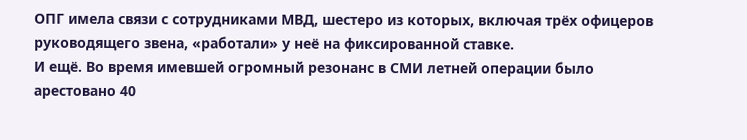ОПГ имела связи с сотрудниками МВД, шестеро из которых, включая трёх офицеров руководящего звена, «работали» у неё на фиксированной ставке.
И ещё. Во время имевшей огромный резонанс в СМИ летней операции было арестовано 40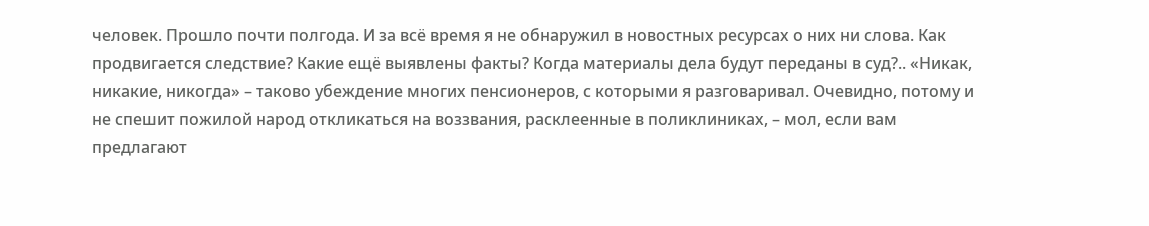человек. Прошло почти полгода. И за всё время я не обнаружил в новостных ресурсах о них ни слова. Как продвигается следствие? Какие ещё выявлены факты? Когда материалы дела будут переданы в суд?.. «Никак, никакие, никогда» – таково убеждение многих пенсионеров, с которыми я разговаривал. Очевидно, потому и не спешит пожилой народ откликаться на воззвания, расклеенные в поликлиниках, – мол, если вам предлагают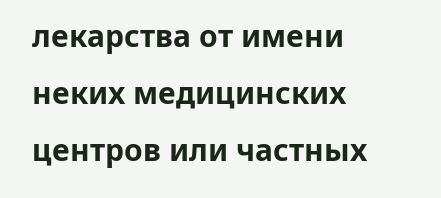лекарства от имени неких медицинских центров или частных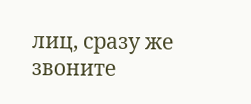лиц, сразу же звоните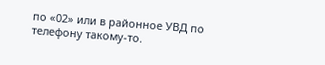по «02» или в районное УВД по телефону такому-то.